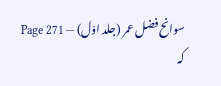سوانح فضل عمر (جلد اوّل) — Page 271
کہ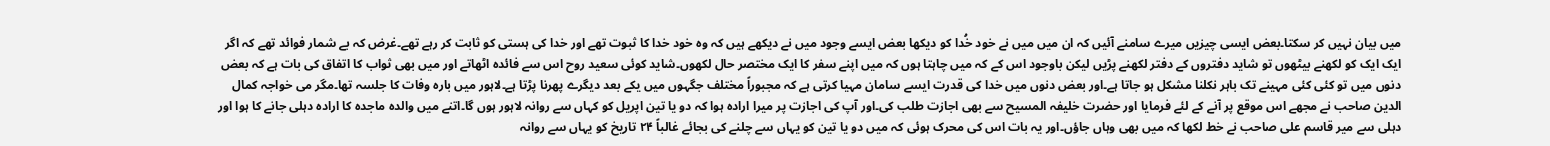میں بیان نہیں کر سکتا۔بعض ایسی چیزیں میرے سامنے آئیں کہ ان میں میں نے خود خُدا کو دیکھا بعض ایسے وجود میں نے دیکھے ہیں کہ وہ خود خدا کا ثبوت تھے اور خدا کی ہستی کو ثابت کر رہے تھے۔غرض کہ بے شمار فوائد تھے کہ اگر ایک ایک کو لکھنے بیٹھوں تو شاید دفتروں کے دفتر لکھنے پڑیں لیکن باوجود اس کے کہ میں چاہتا ہوں کہ میں اپنے سفر کا ایک مختصر حال لکھوں۔شاید کوئی سعید روح اس سے فائدہ اٹھاتے اور میں بھی ثواب کا اتفاق کی بات ہے کہ بعض دنوں میں تو کئی کئی مہینے تک باہر نکلنا مشکل ہو جاتا ہے۔اور بعض دنوں میں خدا کی قدرت ایسے سامان مہیا کرتی ہے کہ مجبوراً مختلف جگہوں میں یکے بعد دیگرے پھرنا پڑتا ہے۔لاہور میں بارہ وفات کا جلسہ تھا۔مگر می خواجہ کمال الدین صاحب نے مجھے اس موقع پر آنے کے لئے فرمایا اور حضرت خلیفہ المسیح سے بھی اجازت طلب کی۔اور آپ کی اجازت پر میرا ارادہ ہوا کہ دو یا تین اپریل کو کہاں سے روانہ لاہور ہوں گا۔اتنے میں والدہ ماجدہ کا ارادہ دہلی جانے کا ہوا اور دہلی سے میر قاسم علی صاحب نے خط لکھا کہ میں بھی وہاں جاؤں۔اور یہ بات اس کی محرک ہوئی کہ میں دو یا تین کو یہاں سے چلنے کی بجائے غالباً ۲۴ تاریخ کو یہاں سے روانہ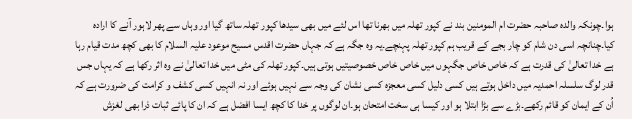ہوا۔چونکہ والدہ صاحبہ حضرت ام المومنین بند نے کپور تھلہ میں بھرنا تھا اس لئے میں بھی سیدھا کپور تھلہ ساتھ گیا اور وہاں سے پھر لاہور آنے کا ارادہ کیا۔چنانچہ اسی دن شام کو چار بجے کے قریب ہم کپور تھلہ پہنچے۔یہ وہ جگہ ہے کہ جہاں حضرت اقدس مسیح موعود علیہ السلام کا بھی کچھ مدت قیام رہا ہے خدا تعالیٰ کی قدرت ہے کہ خاص خاص جگہوں میں خاص خاص خصوصیتیں ہوتی ہیں۔کپور تھلہ کی مٹی میں خدا تعالیٰ نے وہ اثر رکھا ہے کہ یہاں جس قدر لوگ سلسلہ احمدیہ میں داخل ہوتے ہیں کسی دلیل کسی معجزہ کسی نشان کی وجہ سے نہیں ہوئے اور نہ انہیں کسی کشف و کرامت کی ضرورت ہے کہ اُن کے ایمان کو قائم رکھے۔بڑے سے بڑا ابتلا ہو اور کیسا ہی سخت امتحان ہو۔ان لوگوں پر خدا کا کچھ ایسا افضل ہے کہ ان کا پائے ثبات ذرا بھی لغزش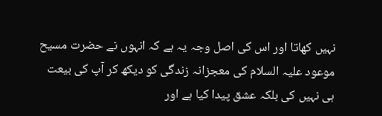نہیں کھاتا اور اس کی اصل وجہ یہ ہے کہ انہوں نے حضرت مسیح موعود علیہ السلام کی معجزانہ زندگی کو دیکھ کر آپ کی بیعت ہی نہیں کی بلکہ عشق پیدا کیا ہے اور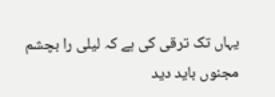یہاں تک ترقی کی ہے کہ لیلی را بچشم مجنوں باید دید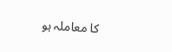کا معاملہ ہو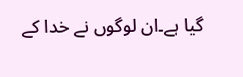گیا ہے۔ان لوگوں نے خدا کے